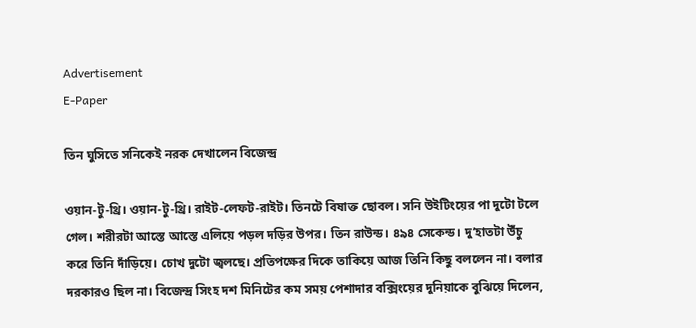Advertisement
E-Paper

তিন ঘুসিতে সনিকেই নরক দেখালেন বিজেন্দ্র

ওয়ান-টু-থ্রি। ওয়ান-টু-থ্রি। রাইট-লেফট-রাইট। তিনটে বিষাক্ত ছোবল। সনি উইটিংয়ের পা দুটো টলে গেল। শরীরটা আস্তে আস্তে এলিয়ে পড়ল দড়ির উপর। তিন রাউন্ড। ৪৯৪ সেকেন্ড। দু’হাতটা উঁচু করে তিনি দাঁড়িয়ে। চোখ দুটো জ্বলছে। প্রতিপক্ষের দিকে তাকিয়ে আজ তিনি কিছু বললেন না। বলার দরকারও ছিল না। বিজেন্দ্র সিংহ দশ মিনিটের কম সময় পেশাদার বক্সিংয়ের দুনিয়াকে বুঝিয়ে দিলেন,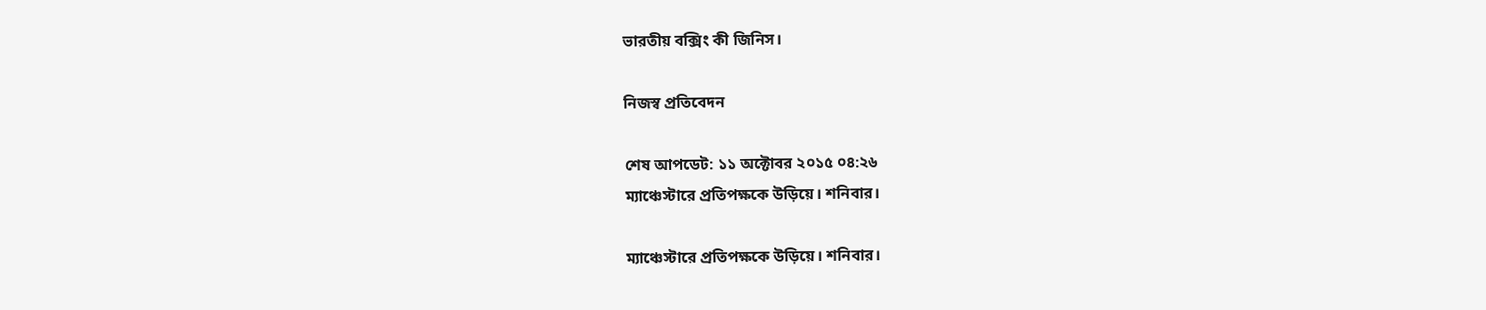ভারতীয় বক্সিং কী জিনিস।

নিজস্ব প্রতিবেদন

শেষ আপডেট: ১১ অক্টোবর ২০১৫ ০৪:২৬
ম্যাঞ্চেস্টারে প্রতিপক্ষকে উড়িয়ে। শনিবার।

ম্যাঞ্চেস্টারে প্রতিপক্ষকে উড়িয়ে। শনিবার।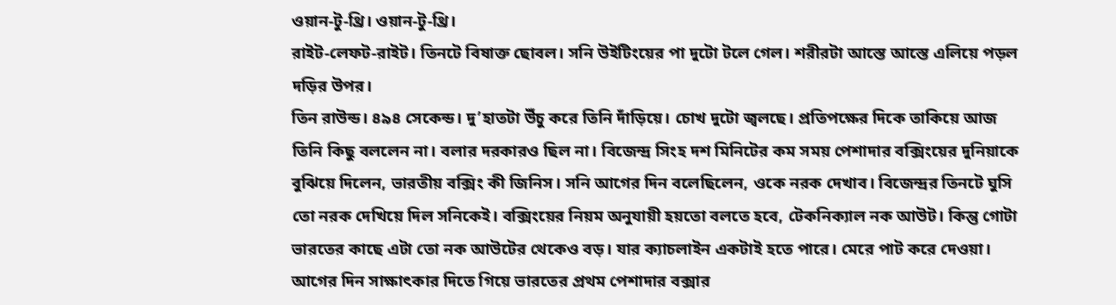ওয়ান-টু-থ্রি। ওয়ান-টু-থ্রি।
রাইট-লেফট-রাইট। তিনটে বিষাক্ত ছোবল। সনি উইটিংয়ের পা দুটো টলে গেল। শরীরটা আস্তে আস্তে এলিয়ে পড়ল দড়ির উপর।
তিন রাউন্ড। ৪৯৪ সেকেন্ড। দু’হাতটা উঁচু করে তিনি দাঁড়িয়ে। চোখ দুটো জ্বলছে। প্রতিপক্ষের দিকে তাকিয়ে আজ তিনি কিছু বললেন না। বলার দরকারও ছিল না। বিজেন্দ্র সিংহ দশ মিনিটের কম সময় পেশাদার বক্সিংয়ের দুনিয়াকে বুঝিয়ে দিলেন, ভারতীয় বক্সিং কী জিনিস। সনি আগের দিন বলেছিলেন, ওকে নরক দেখাব। বিজেন্দ্রর তিনটে ঘুসি তো নরক দেখিয়ে দিল সনিকেই। বক্সিংয়ের নিয়ম অনুযায়ী হয়তো বলতে হবে, টেকনিক্যাল নক আউট। কিন্তু গোটা ভারতের কাছে এটা তো নক আউটের থেকেও বড়। যার ক্যাচলাইন একটাই হতে পারে। মেরে পাট করে দেওয়া।
আগের দিন সাক্ষাৎকার দিতে গিয়ে ভারতের প্রথম পেশাদার বক্সার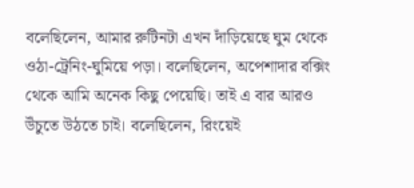বলেছিলেন, আমার রুটিনটা এখন দাঁড়িয়েছে ঘুম থেকে ওঠা-ট্রেনিং-ঘুমিয়ে পড়া। বলেছিলেন, অপেশাদার বক্সিং থেকে আমি অনেক কিছু পেয়েছি। তাই এ বার আরও উঁচুতে উঠতে চাই। বলেছিলেন, রিংয়েই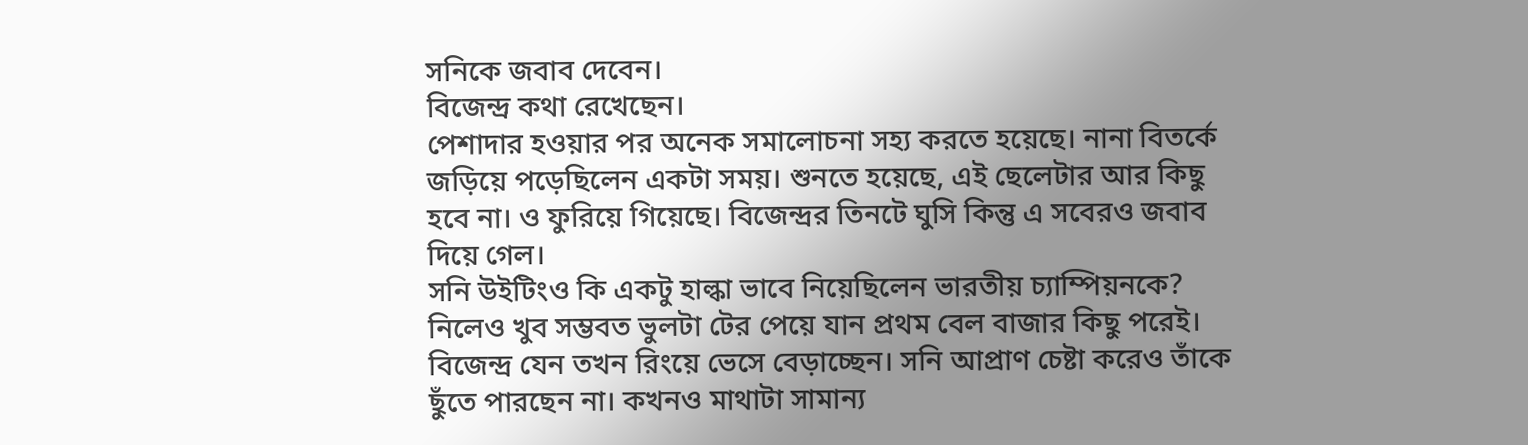সনিকে জবাব দেবেন।
বিজেন্দ্র কথা রেখেছেন।
পেশাদার হওয়ার পর অনেক সমালোচনা সহ্য করতে হয়েছে। নানা বিতর্কে জড়িয়ে পড়েছিলেন একটা সময়। শুনতে হয়েছে, এই ছেলেটার আর কিছু হবে না। ও ফুরিয়ে গিয়েছে। বিজেন্দ্রর তিনটে ঘুসি কিন্তু এ সবেরও জবাব দিয়ে গেল।
সনি উইটিংও কি একটু হাল্কা ভাবে নিয়েছিলেন ভারতীয় চ্যাম্পিয়নকে? নিলেও খুব সম্ভবত ভুলটা টের পেয়ে যান প্রথম বেল বাজার কিছু পরেই। বিজেন্দ্র যেন তখন রিংয়ে ভেসে বেড়াচ্ছেন। সনি আপ্রাণ চেষ্টা করেও তাঁকে ছুঁতে পারছেন না। কখনও মাথাটা সামান্য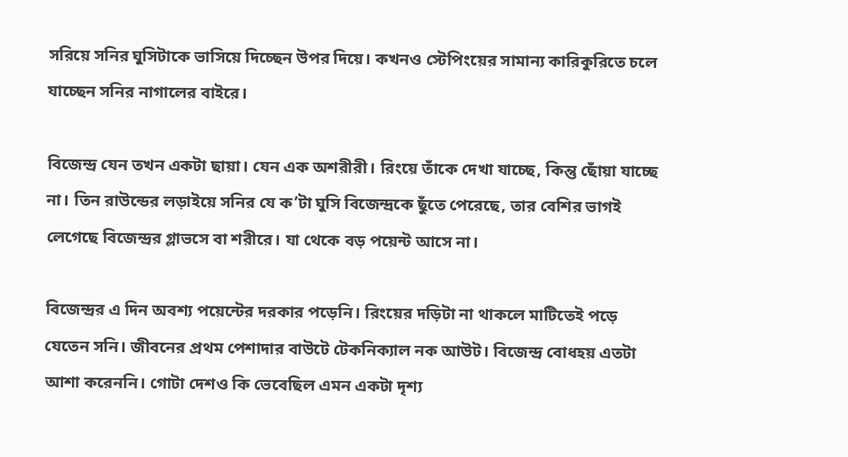সরিয়ে সনির ঘুসিটাকে ভাসিয়ে দিচ্ছেন উপর দিয়ে। কখনও স্টেপিংয়ের সামান্য কারিকুরিতে চলে যাচ্ছেন সনির নাগালের বাইরে।

বিজেন্দ্র যেন তখন একটা ছায়া। যেন এক অশরীরী। রিংয়ে তাঁকে দেখা যাচ্ছে, কিন্তু ছোঁয়া যাচ্ছে না। তিন রাউন্ডের লড়াইয়ে সনির যে ক’টা ঘুসি বিজেন্দ্রকে ছুঁতে পেরেছে, তার বেশির ভাগই লেগেছে বিজেন্দ্রর গ্লাভসে বা শরীরে। যা থেকে বড় পয়েন্ট আসে না।

বিজেন্দ্রর এ দিন অবশ্য পয়েন্টের দরকার পড়েনি। রিংয়ের দড়িটা না থাকলে মাটিতেই পড়ে যেতেন সনি। জীবনের প্রথম পেশাদার বাউটে টেকনিক্যাল নক আউট। বিজেন্দ্র বোধহয় এতটা আশা করেননি। গোটা দেশও কি ভেবেছিল এমন একটা দৃশ্য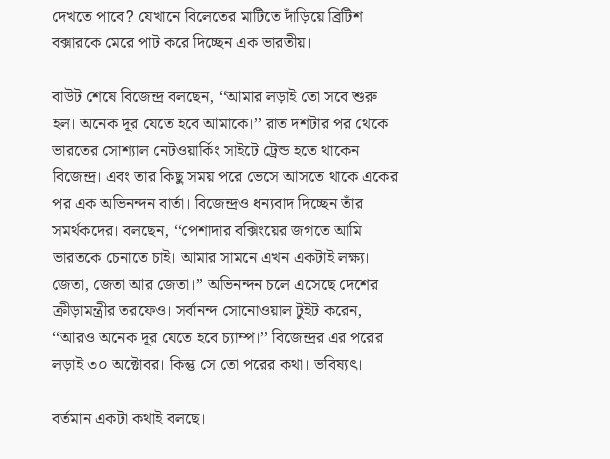দেখতে পাবে? যেখানে বিলেতের মাটিতে দাঁড়িয়ে ব্রিটিশ বক্সারকে মেরে পাট করে দিচ্ছেন এক ভারতীয়।

বাউট শেষে বিজেন্দ্র বলছেন, ‘‘আমার লড়াই তো সবে শুরু হল। অনেক দূর যেতে হবে আমাকে।’’ রাত দশটার পর থেকে ভারতের সোশ্যাল নেটওয়ার্কিং সাইটে ট্রেন্ড হতে থাকেন বিজেন্দ্র। এবং তার কিছু সময় পরে ভেসে আসতে থাকে একের পর এক অভিনন্দন বার্তা। বিজেন্দ্রও ধন্যবাদ দিচ্ছেন তাঁর সমর্থকদের। বলছেন, ‘‘পেশাদার বক্সিংয়ের জগতে আমি ভারতকে চেনাতে চাই। আমার সামনে এখন একটাই লক্ষ্য। জেতা, জেতা আর জেতা।’’ অভিনন্দন চলে এসেছে দেশের ক্রীড়ামন্ত্রীর তরফেও। সর্বানন্দ সোনোওয়াল টুইট করেন, ‘‘আরও অনেক দূর যেতে হবে চ্যাম্প।’’ বিজেন্দ্রর এর পরের লড়াই ৩০ অক্টোবর। কিন্তু সে তো পরের কথা। ভবিষ্যৎ।

বর্তমান একটা কথাই বলছে।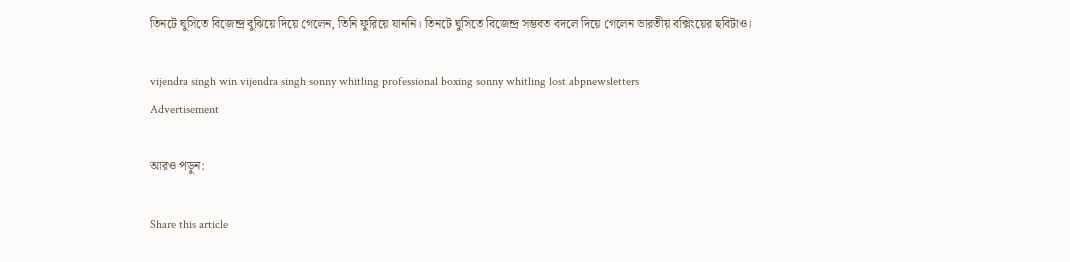তিনটে ঘুসিতে বিজেন্দ্র বুঝিয়ে দিয়ে গেলেন, তিনি ফুরিয়ে যাননি। তিনটে ঘুসিতে বিজেন্দ্র সম্ভবত বদলে দিয়ে গেলেন ভারতীয় বক্সিংয়ের ছবিটাও।

vijendra singh win vijendra singh sonny whitling professional boxing sonny whitling lost abpnewsletters
Advertisement

আরও পড়ুন:

Share this article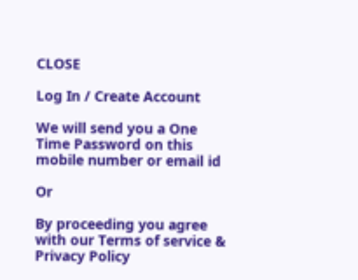CLOSE

Log In / Create Account

We will send you a One Time Password on this mobile number or email id

Or

By proceeding you agree with our Terms of service & Privacy Policy